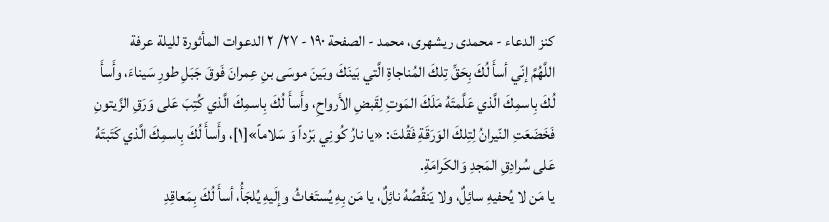كنز الدعاء - محمدی ریشهری، محمد - الصفحة ١٩٠ - ٢٧/ ٢ الدعوات المأثورة لليلة عرفة
اللَّهُمَّ إنّي أسأَ لُكَ بِحَقِّ تِلكَ المُناجاةِ الَّتي بَينَكَ وبَينَ موسَى بنِ عِمرانَ فَوقَ جَبَلِ طورِ سَيناءَ، وأَسأَ لُكَ بِاسمِكَ الَّذي عَلَّمتَهُ مَلَكَ المَوتِ لِقَبضِ الأَرواحِ، وأَسأَ لُكَ بِاسمِكَ الَّذي كُتِبَ عَلى وَرَقِ الزَّيتونِ فَخَضَعَتِ النّيرانُ لِتِلكَ الوَرَقَةِ فَقُلتَ: «يا نارُ كُونِي بَرْداً وَ سَلاماً»[١]، وأَسأَ لُكَ بِاسمِكَ الَّذي كَتَبتَهُ عَلى سُرادِقِ المَجدِ وَالكَرامَةِ.
يا مَن لا يُحفيهِ سائِلٌ، ولا يَنقُصُهُ نائِلٌ، يا مَن بِهِ يُستَغاثُ وإلَيهِ يُلجَأُ، أسأَ لُكَ بِمَعاقِدِ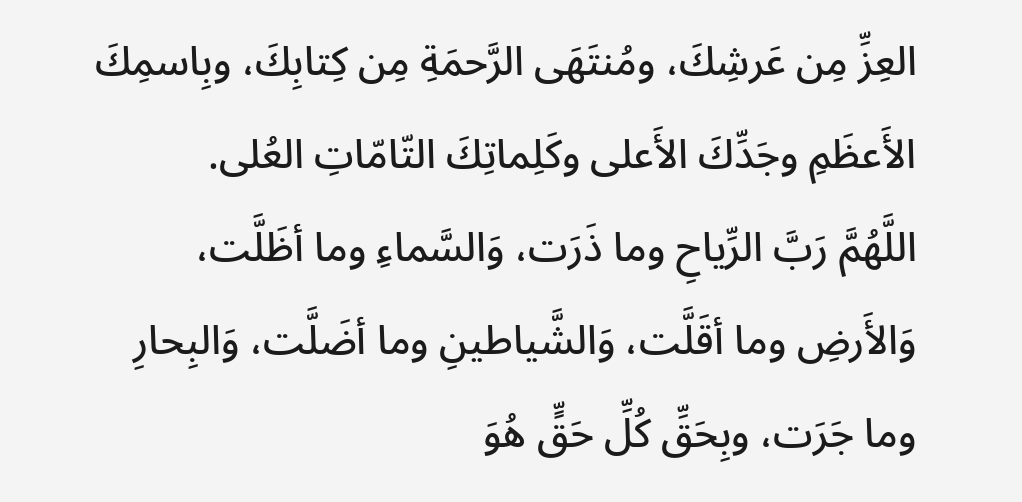العِزِّ مِن عَرشِكَ، ومُنتَهَى الرَّحمَةِ مِن كِتابِكَ، وبِاسمِكَ الأَعظَمِ وجَدِّكَ الأَعلى وكَلِماتِكَ التّامّاتِ العُلى.
اللَّهُمَّ رَبَّ الرِّياحِ وما ذَرَت، وَالسَّماءِ وما أظَلَّت، وَالأَرضِ وما أقَلَّت، وَالشَّياطينِ وما أضَلَّت، وَالبِحارِ وما جَرَت، وبِحَقِّ كُلِّ حَقٍّ هُوَ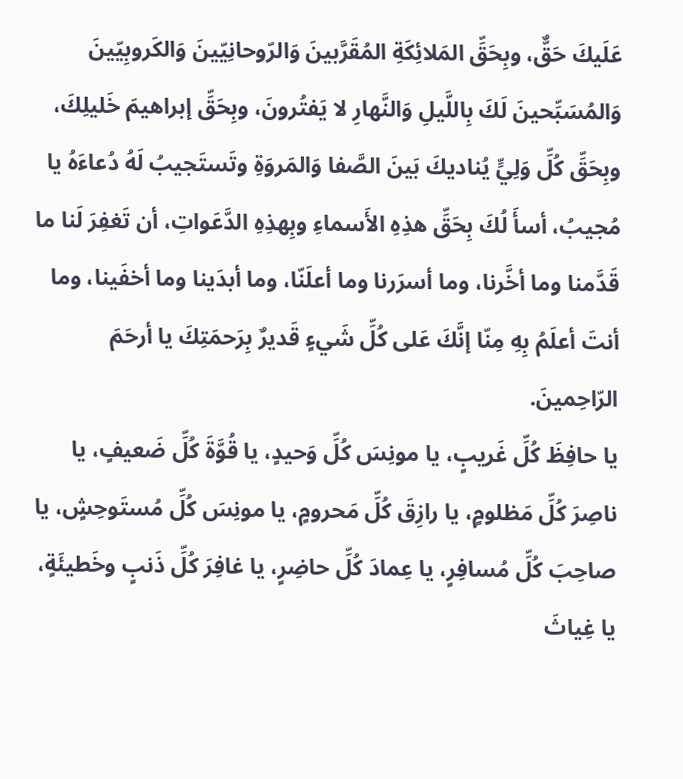عَلَيكَ حَقٌّ، وبِحَقِّ المَلائِكَةِ المُقَرَّبينَ وَالرّوحانِيّينَ وَالكَروبِيّينَ وَالمُسَبِّحينَ لَكَ بِاللَّيلِ وَالنَّهارِ لا يَفتُرونَ، وبِحَقِّ إبراهيمَ خَليلِكَ، وبِحَقِّ كُلِّ وَلِيٍّ يُناديكَ بَينَ الصَّفا وَالمَروَةِ وتَستَجيبُ لَهُ دُعاءَهُ يا مُجيبُ، أسأَ لُكَ بِحَقِّ هذِهِ الأَسماءِ وبِهذِهِ الدَّعَواتِ، أن تَغفِرَ لَنا ما قَدَّمنا وما أخَّرنا، وما أسرَرنا وما أعلَنّا، وما أبدَينا وما أخفَينا، وما أنتَ أعلَمُ بِهِ مِنّا إنَّكَ عَلى كُلِّ شَيءٍ قَديرٌ بِرَحمَتِكَ يا أرحَمَ الرّاحِمينَ.
يا حافِظَ كُلِّ غَريبٍ، يا مونِسَ كُلِّ وَحيدٍ، يا قُوَّةَ كُلِّ ضَعيفٍ، يا ناصِرَ كُلِّ مَظلومٍ، يا رازِقَ كُلِّ مَحرومٍ، يا مونِسَ كُلِّ مُستَوحِشٍ، يا صاحِبَ كُلِّ مُسافِرٍ، يا عِمادَ كُلِّ حاضِرٍ، يا غافِرَ كُلِّ ذَنبٍ وخَطيئَةٍ، يا غِياثَ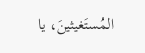المُستَغيثينَ، يا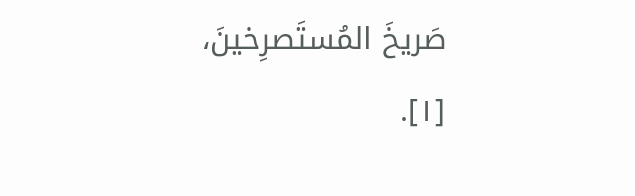صَريخَ المُستَصرِخينَ،
[١].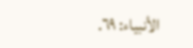الأنبياء: ٦٩.